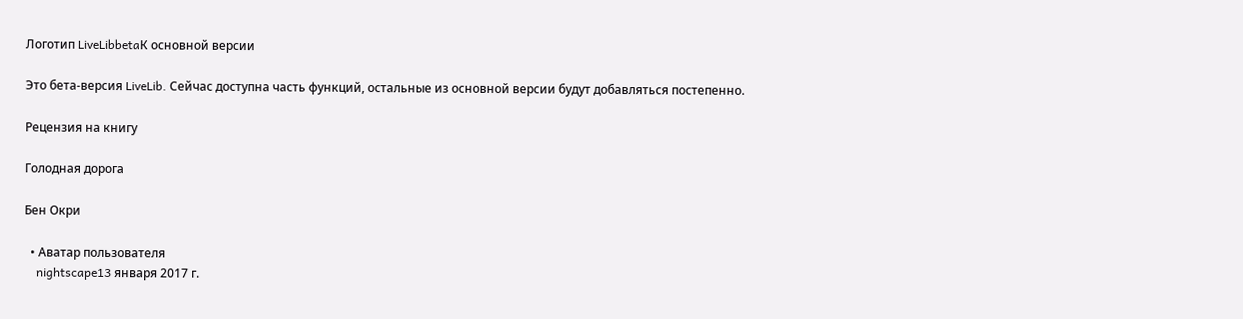Логотип LiveLibbetaК основной версии

Это бета-версия LiveLib. Сейчас доступна часть функций, остальные из основной версии будут добавляться постепенно.

Рецензия на книгу

Голодная дорога

Бен Окри

  • Аватар пользователя
    nightscape13 января 2017 г.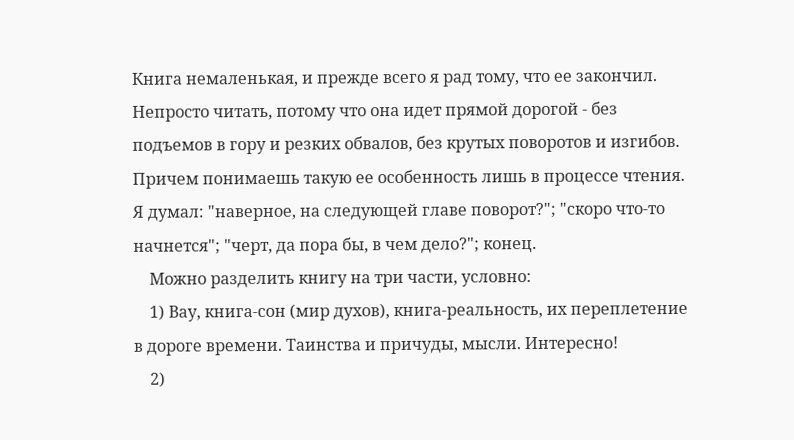Книга немаленькая, и прежде всего я рад тому, что ее закончил. Непросто читать, потому что она идет прямой дорогой - без подъемов в гору и резких обвалов, без крутых поворотов и изгибов. Причем понимаешь такую ее особенность лишь в процессе чтения. Я думал: "наверное, на следующей главе поворот?"; "скоро что-то начнется"; "черт, да пора бы, в чем дело?"; конец.
    Можно разделить книгу на три части, условно:
    1) Вау, книга-сон (мир духов), книга-реальность, их переплетение в дороге времени. Таинства и причуды, мысли. Интересно!
    2)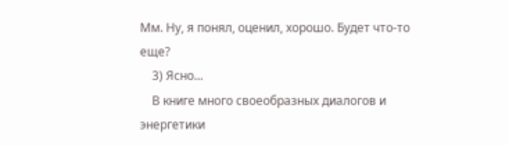Мм. Ну, я понял, оценил, хорошо. Будет что-то еще?
    3) Ясно...
    В книге много своеобразных диалогов и энергетики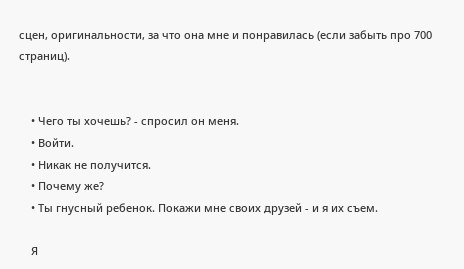сцен, оригинальности, за что она мне и понравилась (если забыть про 700 страниц).


    • Чего ты хочешь? - спросил он меня.
    • Войти.
    • Никак не получится.
    • Почему же?
    • Ты гнусный ребенок. Покажи мне своих друзей - и я их съем.

    Я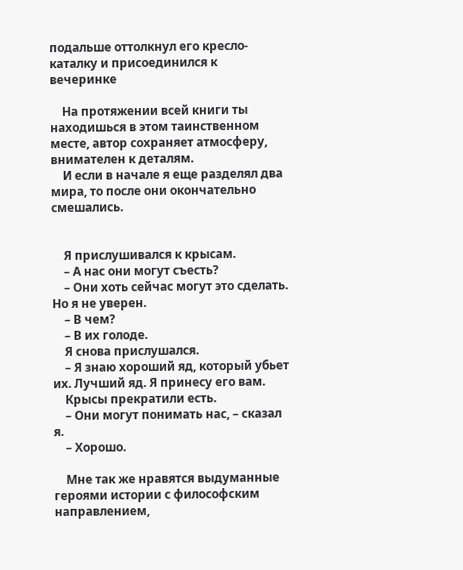подальше оттолкнул его кресло-каталку и присоединился к вечеринке

    На протяжении всей книги ты находишься в этом таинственном месте, автор сохраняет атмосферу, внимателен к деталям.
    И если в начале я еще разделял два мира, то после они окончательно смешались.


    Я прислушивался к крысам.
    – А нас они могут съесть?
    – Они хоть сейчас могут это сделать. Но я не уверен.
    – В чем?
    – В их голоде.
    Я снова прислушался.
    – Я знаю хороший яд, который убьет их. Лучший яд. Я принесу его вам.
    Крысы прекратили есть.
    – Они могут понимать нас, – сказал я.
    – Хорошо.

    Мне так же нравятся выдуманные героями истории с философским направлением,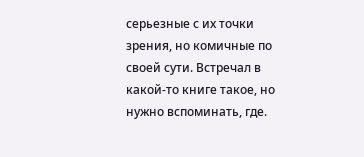серьезные с их точки зрения, но комичные по своей сути. Встречал в какой-то книге такое, но нужно вспоминать, где.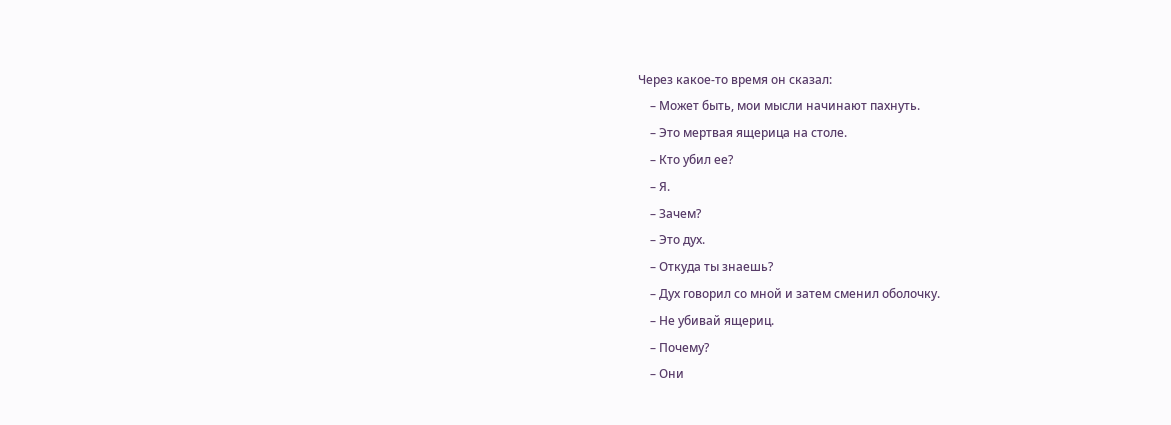Через какое-то время он сказал:
    – Может быть, мои мысли начинают пахнуть.
    – Это мертвая ящерица на столе.
    – Кто убил ее?
    – Я.
    – Зачем?
    – Это дух.
    – Откуда ты знаешь?
    – Дух говорил со мной и затем сменил оболочку.
    – Не убивай ящериц.
    – Почему?
    – Они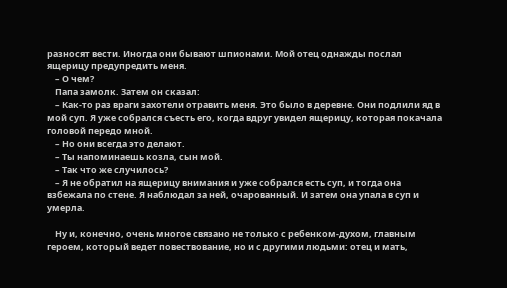разносят вести. Иногда они бывают шпионами. Мой отец однажды послал ящерицу предупредить меня.
    – О чем?
    Папа замолк. Затем он сказал:
    – Как-то раз враги захотели отравить меня. Это было в деревне. Они подлили яд в мой суп. Я уже собрался съесть его, когда вдруг увидел ящерицу, которая покачала головой передо мной.
    – Но они всегда это делают.
    – Ты напоминаешь козла, сын мой.
    – Так что же случилось?
    – Я не обратил на ящерицу внимания и уже собрался есть суп, и тогда она взбежала по стене. Я наблюдал за ней, очарованный. И затем она упала в суп и умерла.

    Ну и, конечно, очень многое связано не только с ребенком-духом, главным героем, который ведет повествование, но и с другими людьми: отец и мать,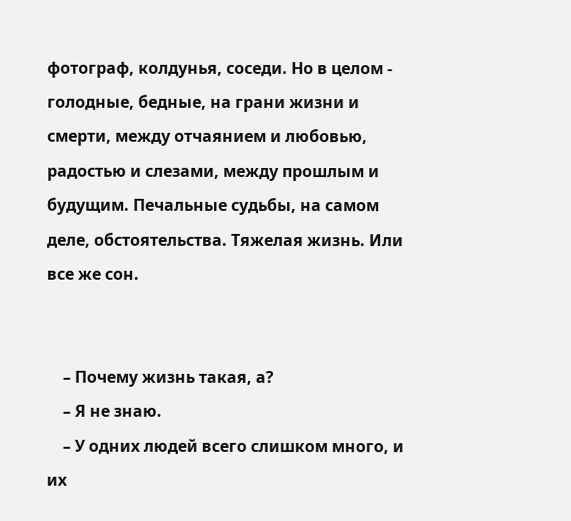фотограф, колдунья, соседи. Но в целом - голодные, бедные, на грани жизни и смерти, между отчаянием и любовью, радостью и слезами, между прошлым и будущим. Печальные судьбы, на самом деле, обстоятельства. Тяжелая жизнь. Или все же сон.


    – Почему жизнь такая, а?
    – Я не знаю.
    – У одних людей всего слишком много, и их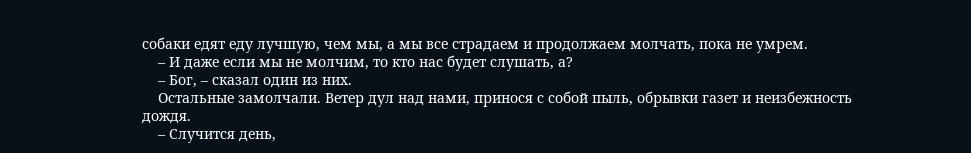собаки едят еду лучшую, чем мы, а мы все страдаем и продолжаем молчать, пока не умрем.
    – И даже если мы не молчим, то кто нас будет слушать, а?
    – Бог, – сказал один из них.
    Остальные замолчали. Ветер дул над нами, принося с собой пыль, обрывки газет и неизбежность дождя.
    – Случится день,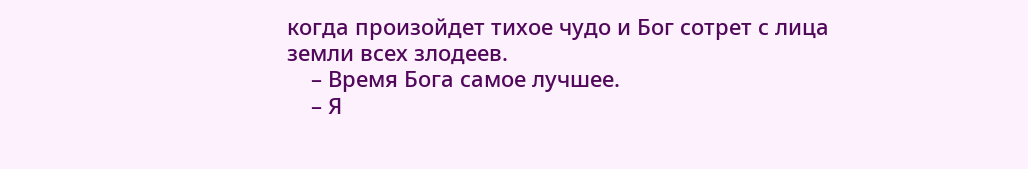когда произойдет тихое чудо и Бог сотрет с лица земли всех злодеев.
    – Время Бога самое лучшее.
    – Я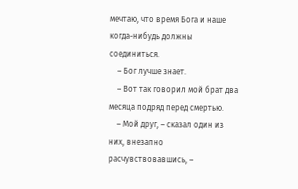мечтаю, что время Бога и наше когда-нибудь должны соединиться.
    – Бог лучше знает.
    – Вот так говорил мой брат два месяца подряд перед смертью.
    – Мой друг, – сказал один из них, внезапно расчувствовавшись, –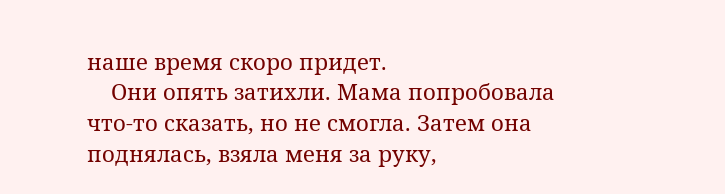наше время скоро придет.
    Они опять затихли. Мама попробовала что-то сказать, но не смогла. Затем она поднялась, взяла меня за руку,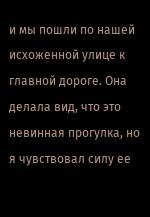и мы пошли по нашей исхоженной улице к главной дороге. Она делала вид, что это невинная прогулка, но я чувствовал силу ее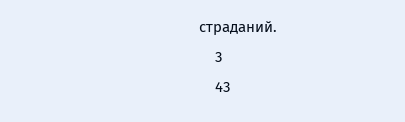страданий.
    3
    43